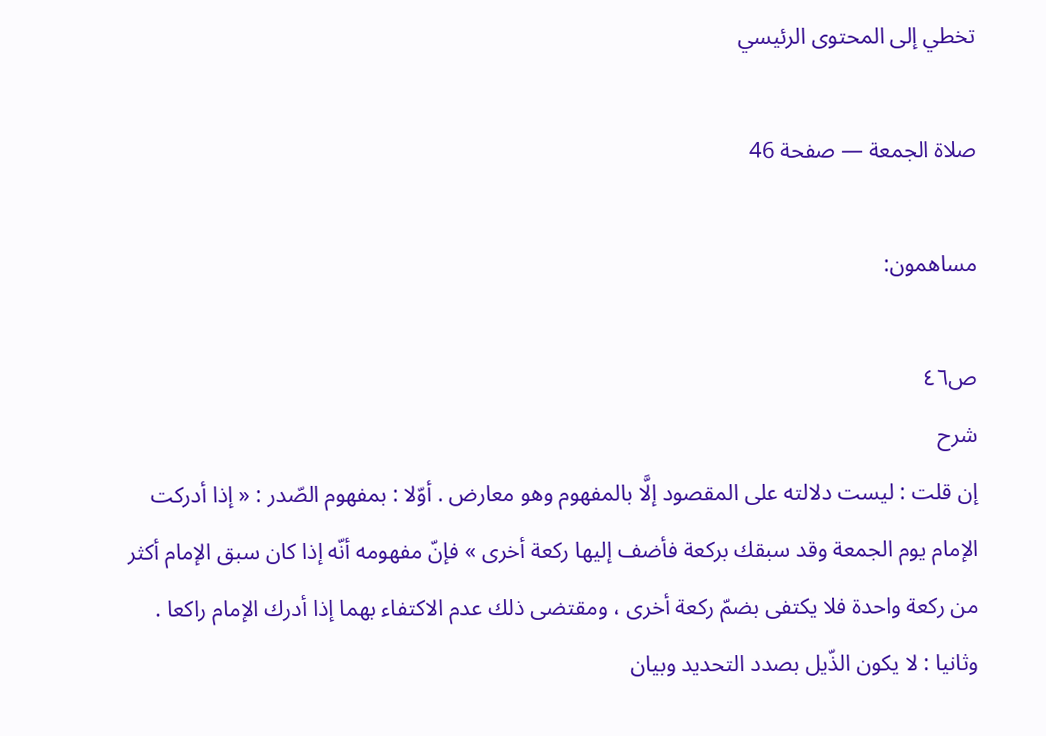تخطي إلى المحتوى الرئيسي

صلاة الجمعة — صفحة 46

مساهمون:

ص٤٦
شرح
إن قلت : ليست دلالته على المقصود إلَّا بالمفهوم وهو معارض . أوّلا : بمفهوم الصّدر : « إذا أدركت الإمام يوم الجمعة وقد سبقك بركعة فأضف إليها ركعة أخرى » فإنّ مفهومه أنّه إذا كان سبق الإمام أكثر من ركعة واحدة فلا يكتفى بضمّ ركعة أخرى ، ومقتضى ذلك عدم الاكتفاء بهما إذا أدرك الإمام راكعا . وثانيا : لا يكون الذّيل بصدد التحديد وبيان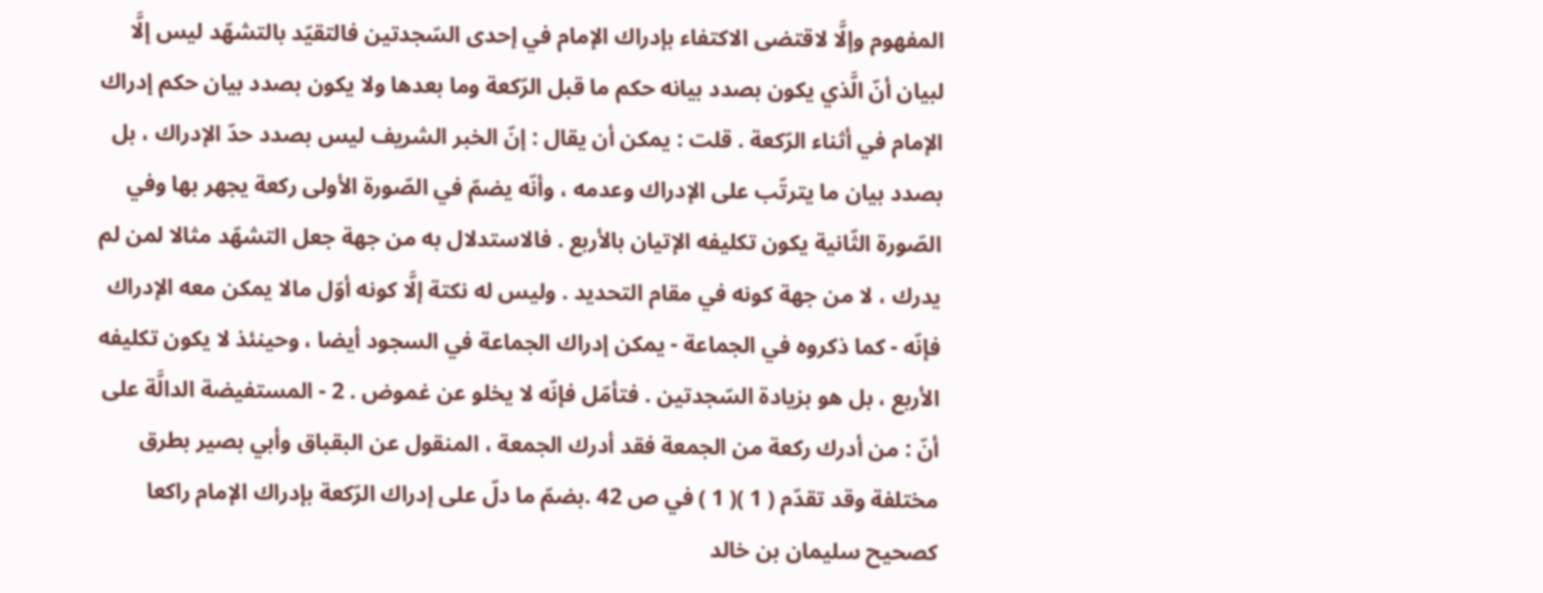المفهوم وإلَّا لاقتضى الاكتفاء بإدراك الإمام في إحدى السّجدتين فالتقيّد بالتشهّد ليس إلَّا لبيان أنّ الَّذي يكون بصدد بيانه حكم ما قبل الرّكعة وما بعدها ولا يكون بصدد بيان حكم إدراك الإمام في أثناء الرّكعة . قلت : يمكن أن يقال : إنّ الخبر الشريف ليس بصدد حدّ الإدراك ، بل بصدد بيان ما يترتّب على الإدراك وعدمه ، وأنّه يضمّ في الصّورة الأولى ركعة يجهر بها وفي الصّورة الثّانية يكون تكليفه الإتيان بالأربع . فالاستدلال به من جهة جعل التشهّد مثالا لمن لم يدرك ، لا من جهة كونه في مقام التحديد . وليس له نكتة إلَّا كونه أوّل مالا يمكن معه الإدراك فإنّه - كما ذكروه في الجماعة - يمكن إدراك الجماعة في السجود أيضا ، وحينئذ لا يكون تكليفه الأربع ، بل هو بزيادة السّجدتين . فتأمّل فإنّه لا يخلو عن غموض . 2 - المستفيضة الدالَّة على أنّ : من أدرك ركعة من الجمعة فقد أدرك الجمعة ، المنقول عن البقباق وأبي بصير بطرق مختلفة وقد تقدّم ( 1 )( 1 ) في ص 42 .بضمّ ما دلّ على إدراك الرّكعة بإدراك الإمام راكعا كصحيح سليمان بن خالد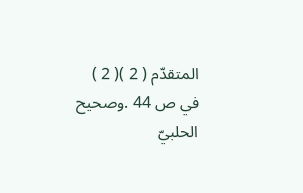المتقدّم ( 2 )( 2 ) في ص 44 .وصحيح الحلبيّ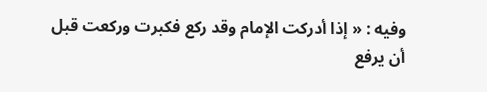وفيه : « إذا أدركت الإمام وقد ركع فكبرت وركعت قبل أن يرفع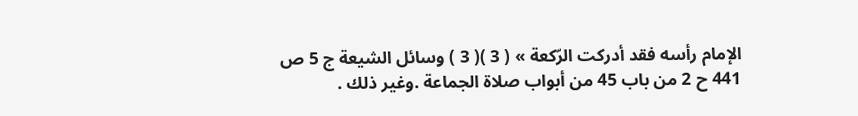الإمام رأسه فقد أدركت الرّكعة » ( 3 )( 3 ) وسائل الشيعة ج 5 ص 441 ح 2 من باب 45 من أبواب صلاة الجماعة .وغير ذلك .